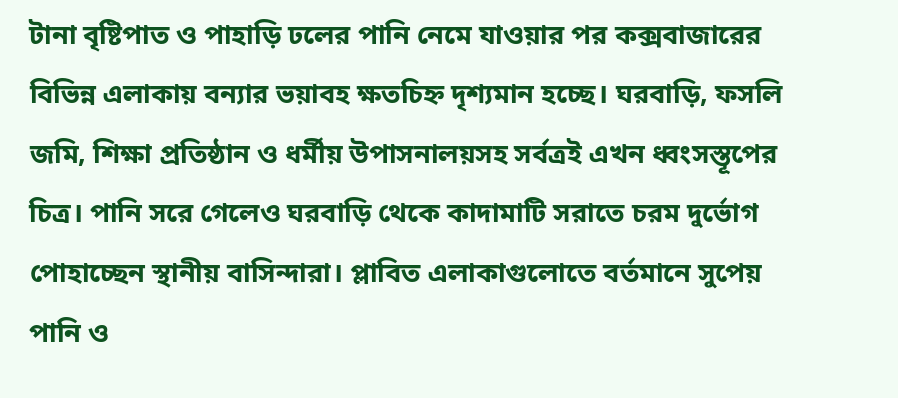টানা বৃষ্টিপাত ও পাহাড়ি ঢলের পানি নেমে যাওয়ার পর কক্সবাজারের বিভিন্ন এলাকায় বন্যার ভয়াবহ ক্ষতচিহ্ন দৃশ্যমান হচ্ছে। ঘরবাড়ি, ফসলি জমি, শিক্ষা প্রতিষ্ঠান ও ধর্মীয় উপাসনালয়সহ সর্বত্রই এখন ধ্বংসস্তূপের চিত্র। পানি সরে গেলেও ঘরবাড়ি থেকে কাদামাটি সরাতে চরম দুর্ভোগ পোহাচ্ছেন স্থানীয় বাসিন্দারা। প্লাবিত এলাকাগুলোতে বর্তমানে সুপেয় পানি ও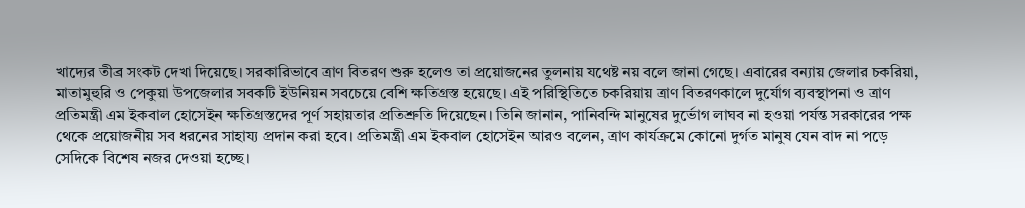খাদ্যের তীব্র সংকট দেখা দিয়েছে। সরকারিভাবে ত্রাণ বিতরণ শুরু হলেও তা প্রয়োজনের তুলনায় যথেষ্ট নয় বলে জানা গেছে। এবারের বন্যায় জেলার চকরিয়া, মাতামুহুরি ও পেকুয়া উপজেলার সবকটি ইউনিয়ন সবচেয়ে বেশি ক্ষতিগ্রস্ত হয়েছে। এই পরিস্থিতিতে চকরিয়ায় ত্রাণ বিতরণকালে দুর্যোগ ব্যবস্থাপনা ও ত্রাণ প্রতিমন্ত্রী এম ইকবাল হোসেইন ক্ষতিগ্রস্তদের পূর্ণ সহায়তার প্রতিশ্রুতি দিয়েছেন। তিনি জানান, পানিবন্দি মানুষের দুর্ভোগ লাঘব না হওয়া পর্যন্ত সরকারের পক্ষ থেকে প্রয়োজনীয় সব ধরনের সাহায্য প্রদান করা হবে। প্রতিমন্ত্রী এম ইকবাল হোসেইন আরও বলেন, ত্রাণ কার্যক্রমে কোনো দুর্গত মানুষ যেন বাদ না পড়ে সেদিকে বিশেষ নজর দেওয়া হচ্ছে।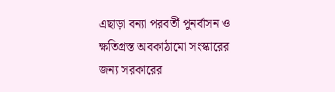এছাড়া বন্যা পরবর্তী পুনর্বাসন ও ক্ষতিগ্রস্ত অবকাঠামো সংস্কারের জন্য সরকারের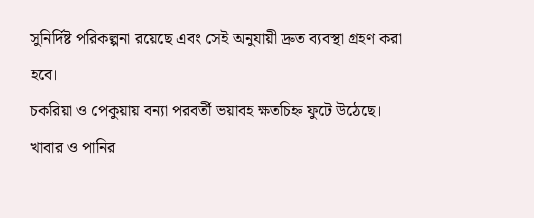সুনির্দিষ্ট পরিকল্পনা রয়েছে এবং সেই অনুযায়ী দ্রুত ব্যবস্থা গ্রহণ করা হবে।
চকরিয়া ও পেকুয়ায় বন্যা পরবর্তী ভয়াবহ ক্ষতচিহ্ন ফুটে উঠেছে। খাবার ও পানির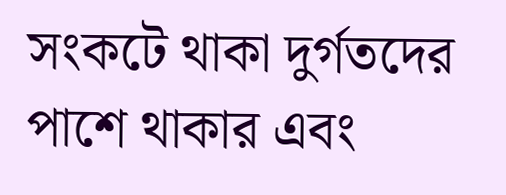সংকটে থাকা দুর্গতদের পাশে থাকার এবং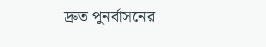দ্রুত পুনর্বাসনের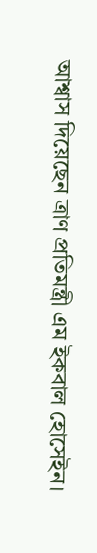আশ্বাস দিয়েছেন ত্রাণ প্রতিমন্ত্রী এম ইকবাল হোসেইন।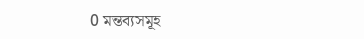0 মন্তব্যসমূহ